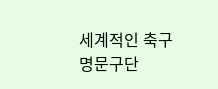세계적인 축구 명문구단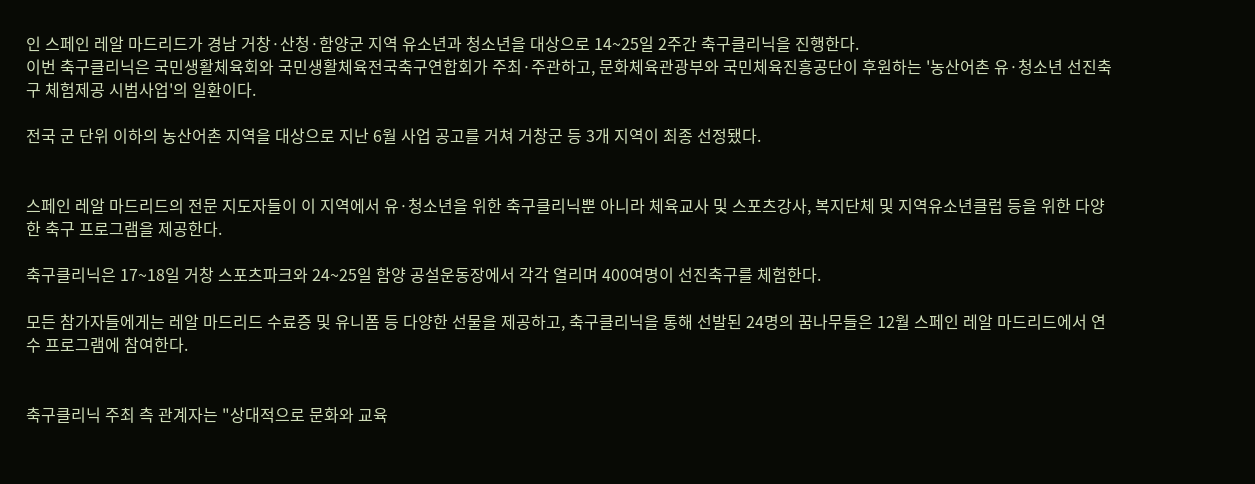인 스페인 레알 마드리드가 경남 거창·산청·함양군 지역 유소년과 청소년을 대상으로 14~25일 2주간 축구클리닉을 진행한다.
이번 축구클리닉은 국민생활체육회와 국민생활체육전국축구연합회가 주최·주관하고, 문화체육관광부와 국민체육진흥공단이 후원하는 '농산어촌 유·청소년 선진축구 체험제공 시범사업'의 일환이다.

전국 군 단위 이하의 농산어촌 지역을 대상으로 지난 6월 사업 공고를 거쳐 거창군 등 3개 지역이 최종 선정됐다.


스페인 레알 마드리드의 전문 지도자들이 이 지역에서 유·청소년을 위한 축구클리닉뿐 아니라 체육교사 및 스포츠강사, 복지단체 및 지역유소년클럽 등을 위한 다양한 축구 프로그램을 제공한다.

축구클리닉은 17~18일 거창 스포츠파크와 24~25일 함양 공설운동장에서 각각 열리며 400여명이 선진축구를 체험한다.

모든 참가자들에게는 레알 마드리드 수료증 및 유니폼 등 다양한 선물을 제공하고, 축구클리닉을 통해 선발된 24명의 꿈나무들은 12월 스페인 레알 마드리드에서 연수 프로그램에 참여한다.


축구클리닉 주최 측 관계자는 "상대적으로 문화와 교육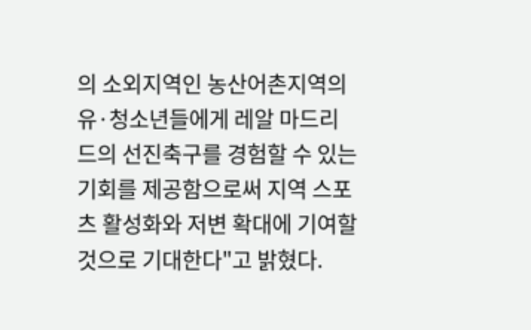의 소외지역인 농산어촌지역의 유·청소년들에게 레알 마드리드의 선진축구를 경험할 수 있는 기회를 제공함으로써 지역 스포츠 활성화와 저변 확대에 기여할 것으로 기대한다"고 밝혔다.